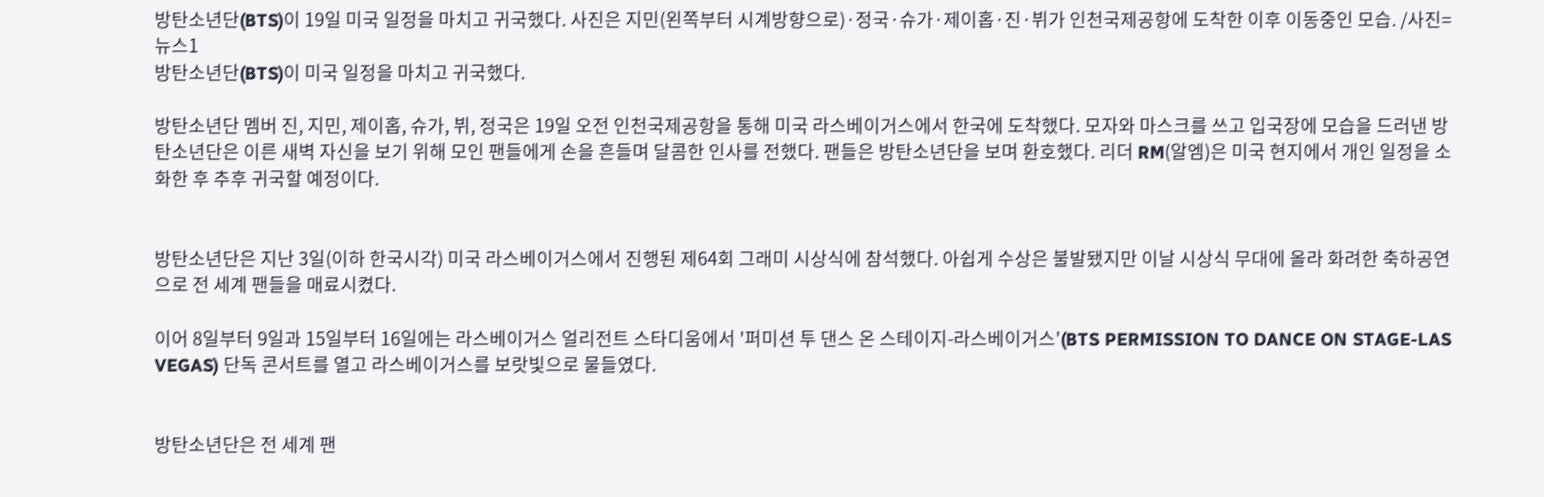방탄소년단(BTS)이 19일 미국 일정을 마치고 귀국했다. 사진은 지민(왼쪽부터 시계방향으로)·정국·슈가·제이홉·진·뷔가 인천국제공항에 도착한 이후 이동중인 모습. /사진=뉴스1
방탄소년단(BTS)이 미국 일정을 마치고 귀국했다.

방탄소년단 멤버 진, 지민, 제이홉, 슈가, 뷔, 정국은 19일 오전 인천국제공항을 통해 미국 라스베이거스에서 한국에 도착했다. 모자와 마스크를 쓰고 입국장에 모습을 드러낸 방탄소년단은 이른 새벽 자신을 보기 위해 모인 팬들에게 손을 흔들며 달콤한 인사를 전했다. 팬들은 방탄소년단을 보며 환호했다. 리더 RM(알엠)은 미국 현지에서 개인 일정을 소화한 후 추후 귀국할 예정이다.


방탄소년단은 지난 3일(이하 한국시각) 미국 라스베이거스에서 진행된 제64회 그래미 시상식에 참석했다. 아쉽게 수상은 불발됐지만 이날 시상식 무대에 올라 화려한 축하공연으로 전 세계 팬들을 매료시켰다.

이어 8일부터 9일과 15일부터 16일에는 라스베이거스 얼리전트 스타디움에서 '퍼미션 투 댄스 온 스테이지-라스베이거스'(BTS PERMISSION TO DANCE ON STAGE-LAS VEGAS) 단독 콘서트를 열고 라스베이거스를 보랏빛으로 물들였다.


방탄소년단은 전 세계 팬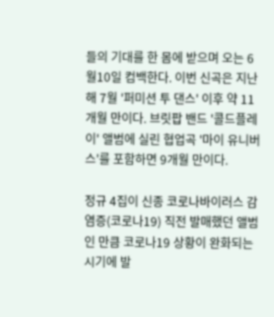들의 기대를 한 몸에 받으며 오는 6월10일 컴백한다. 이번 신곡은 지난해 7월 '퍼미션 투 댄스' 이후 약 11개월 만이다. 브릿팝 밴드 '콜드플레이' 앨범에 실린 협업곡 '마이 유니버스'를 포함하면 9개월 만이다.

정규 4집이 신종 코로나바이러스 감염증(코로나19) 직전 발매했던 앨범인 만큼 코로나19 상황이 완화되는 시기에 발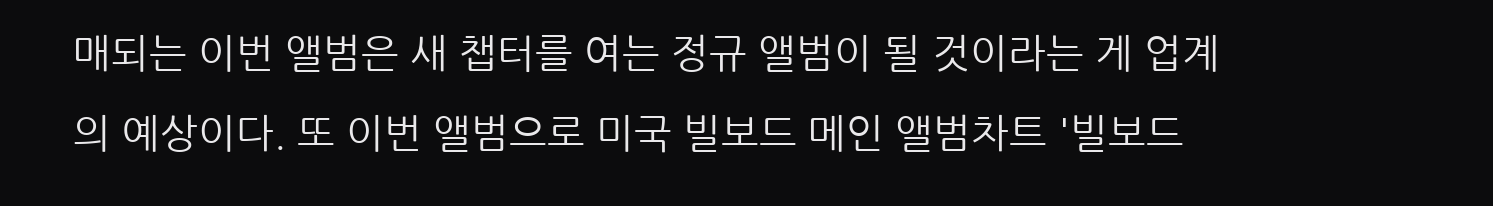매되는 이번 앨범은 새 챕터를 여는 정규 앨범이 될 것이라는 게 업계의 예상이다. 또 이번 앨범으로 미국 빌보드 메인 앨범차트 '빌보드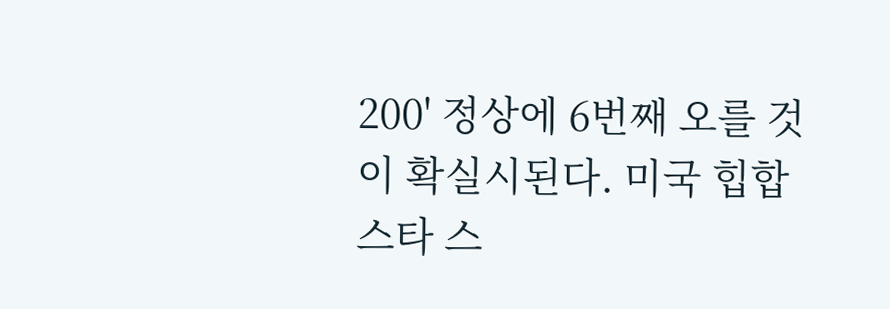200' 정상에 6번째 오를 것이 확실시된다. 미국 힙합 스타 스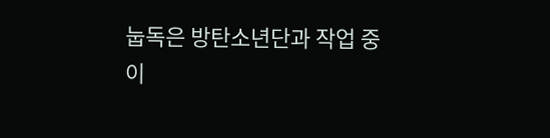눕독은 방탄소년단과 작업 중이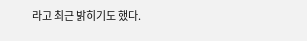라고 최근 밝히기도 했다.